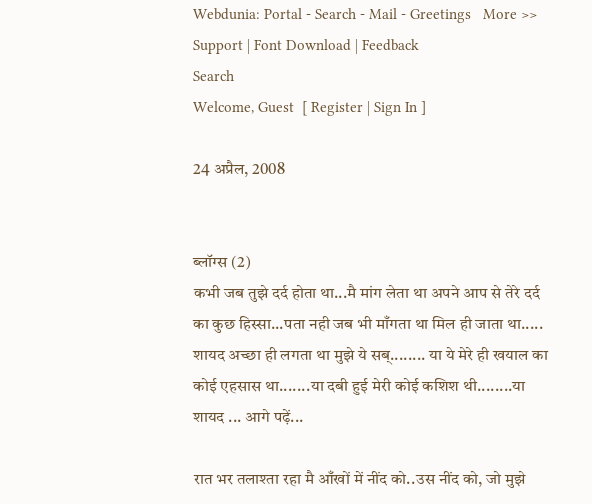Webdunia: Portal - Search - Mail - Greetings   More >>
Support | Font Download | Feedback
Search
Welcome, Guest  [ Register | Sign In ]

24 अप्रैल, 2008


ब्लॉग्स (2)
कभी जब तुझे दर्द होता था...मै मांग लेता था अपने आप से तेरे दर्द का कुछ हिस्सा...पता नही जब भी माँगता था मिल ही जाता था..... शायद अच्छा ही लगता था मुझे ये सब्........ या ये मेरे ही खयाल का कोई एहसास था.......या दबी हुई मेरी कोई कशिश थी........या शायद ... आगे पढ़ें...

रात भर तलाश्ता रहा मै आँखों में नींद को..उस नींद को, जो मुझे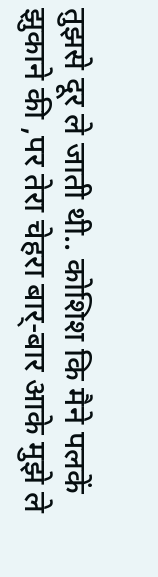तुझसे दूर ले जाती थी.. कोशिश कि मैने पलकें झुकाने की ,पर तेरा चेहरा बार्-बार आके मुझे ले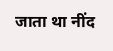जाता था नींद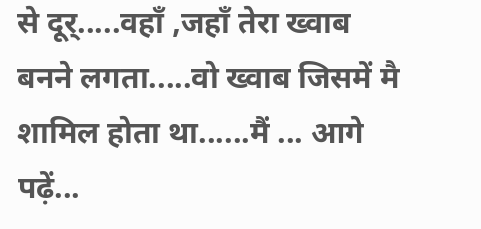से दूर्.....वहाँ ,जहाँ तेरा ख्वाब बनने लगता.....वो ख्वाब जिसमें मै शामिल होता था......मैं ... आगे पढ़ें...